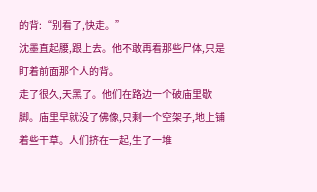的背:“别看了,快走。”
沈墨直起腰,跟上去。他不敢再看那些尸体,只是盯着前面那个人的背。
走了很久,天黑了。他们在路边一个破庙里歇脚。庙里早就没了佛像,只剩一个空架子,地上铺着些干草。人们挤在一起,生了一堆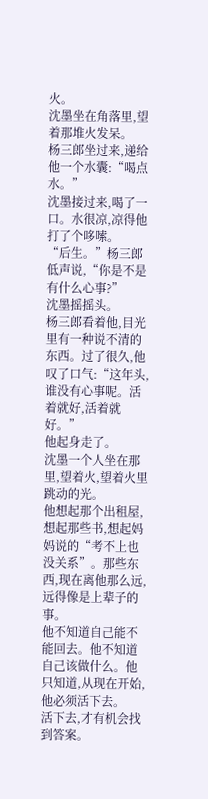火。
沈墨坐在角落里,望着那堆火发呆。
杨三郎坐过来,递给他一个水囊:“喝点水。”
沈墨接过来,喝了一口。水很凉,凉得他打了个哆嗦。
“后生。”杨三郎低声说,“你是不是有什么心事?”
沈墨摇摇头。
杨三郎看着他,目光里有一种说不清的东西。过了很久,他叹了口气:“这年头,谁没有心事呢。活着就好,活着就好。”
他起身走了。
沈墨一个人坐在那里,望着火,望着火里跳动的光。
他想起那个出租屋,想起那些书,想起妈妈说的“考不上也没关系”。那些东西,现在离他那么远,远得像是上辈子的事。
他不知道自己能不能回去。他不知道自己该做什么。他只知道,从现在开始,他必须活下去。
活下去,才有机会找到答案。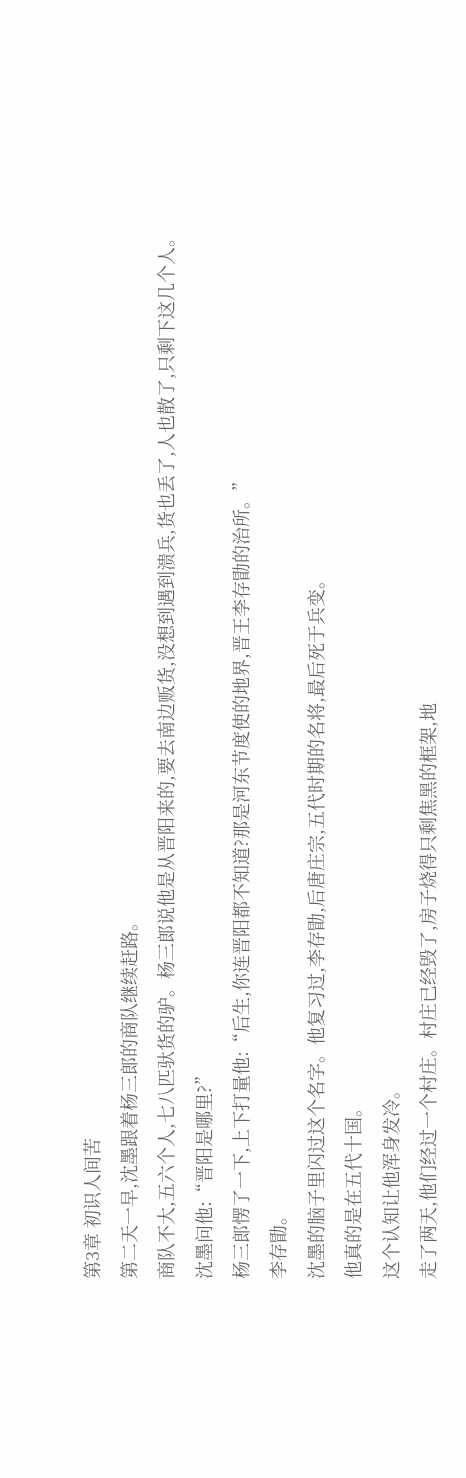第3章 初识人间苦
第二天一早,沈墨跟着杨三郎的商队继续赶路。
商队不大,五六个人,七八匹驮货的驴。杨三郎说他是从晋阳来的,要去南边贩货,没想到遇到溃兵,货也丢了,人也散了,只剩下这几个人。
沈墨问他:“晋阳是哪里?”
杨三郎愣了一下,上下打量他:“后生,你连晋阳都不知道?那是河东节度使的地界,晋王李存勖的治所。”
李存勖。
沈墨的脑子里闪过这个名字。他复习过,李存勖,后唐庄宗,五代时期的名将,最后死于兵变。
他真的是在五代十国。
这个认知让他浑身发冷。
走了两天,他们经过一个村庄。村庄已经毁了,房子烧得只剩焦黑的框架,地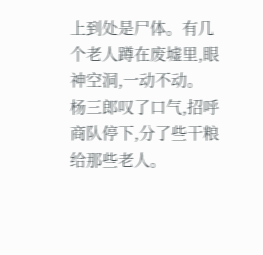上到处是尸体。有几个老人蹲在废墟里,眼神空洞,一动不动。
杨三郎叹了口气,招呼商队停下,分了些干粮给那些老人。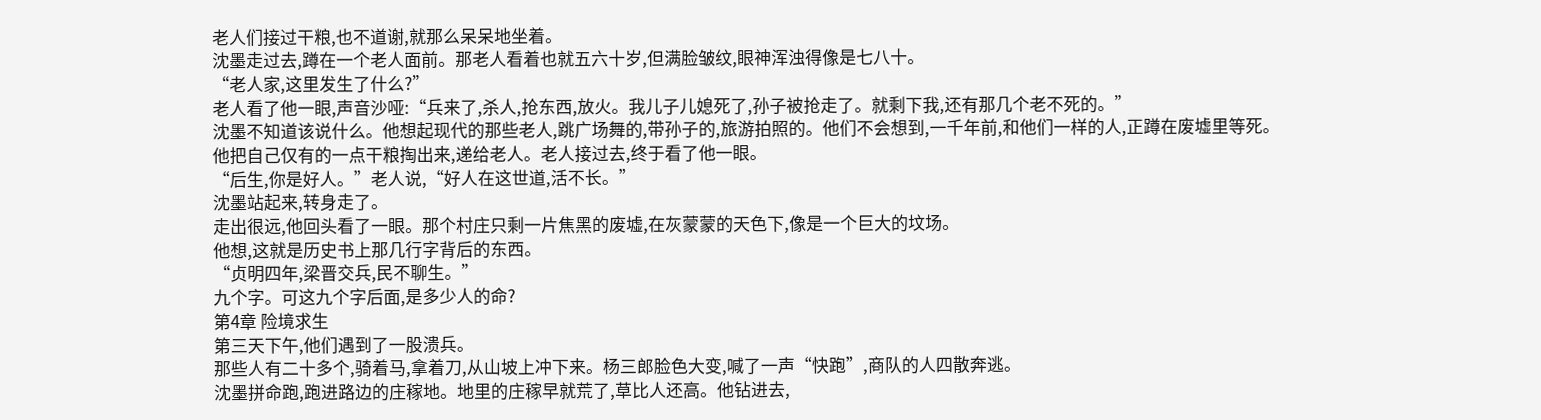老人们接过干粮,也不道谢,就那么呆呆地坐着。
沈墨走过去,蹲在一个老人面前。那老人看着也就五六十岁,但满脸皱纹,眼神浑浊得像是七八十。
“老人家,这里发生了什么?”
老人看了他一眼,声音沙哑:“兵来了,杀人,抢东西,放火。我儿子儿媳死了,孙子被抢走了。就剩下我,还有那几个老不死的。”
沈墨不知道该说什么。他想起现代的那些老人,跳广场舞的,带孙子的,旅游拍照的。他们不会想到,一千年前,和他们一样的人,正蹲在废墟里等死。
他把自己仅有的一点干粮掏出来,递给老人。老人接过去,终于看了他一眼。
“后生,你是好人。”老人说,“好人在这世道,活不长。”
沈墨站起来,转身走了。
走出很远,他回头看了一眼。那个村庄只剩一片焦黑的废墟,在灰蒙蒙的天色下,像是一个巨大的坟场。
他想,这就是历史书上那几行字背后的东西。
“贞明四年,梁晋交兵,民不聊生。”
九个字。可这九个字后面,是多少人的命?
第4章 险境求生
第三天下午,他们遇到了一股溃兵。
那些人有二十多个,骑着马,拿着刀,从山坡上冲下来。杨三郎脸色大变,喊了一声“快跑”,商队的人四散奔逃。
沈墨拼命跑,跑进路边的庄稼地。地里的庄稼早就荒了,草比人还高。他钻进去,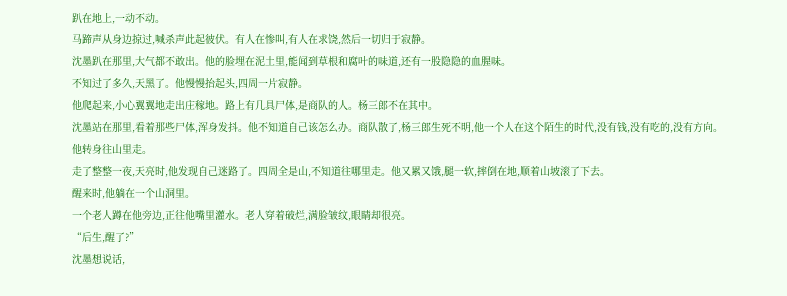趴在地上,一动不动。
马蹄声从身边掠过,喊杀声此起彼伏。有人在惨叫,有人在求饶,然后一切归于寂静。
沈墨趴在那里,大气都不敢出。他的脸埋在泥土里,能闻到草根和腐叶的味道,还有一股隐隐的血腥味。
不知过了多久,天黑了。他慢慢抬起头,四周一片寂静。
他爬起来,小心翼翼地走出庄稼地。路上有几具尸体,是商队的人。杨三郎不在其中。
沈墨站在那里,看着那些尸体,浑身发抖。他不知道自己该怎么办。商队散了,杨三郎生死不明,他一个人在这个陌生的时代,没有钱,没有吃的,没有方向。
他转身往山里走。
走了整整一夜,天亮时,他发现自己迷路了。四周全是山,不知道往哪里走。他又累又饿,腿一软,摔倒在地,顺着山坡滚了下去。
醒来时,他躺在一个山洞里。
一个老人蹲在他旁边,正往他嘴里灌水。老人穿着破烂,满脸皱纹,眼睛却很亮。
“后生,醒了?”
沈墨想说话,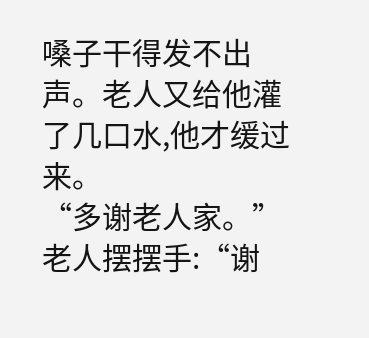嗓子干得发不出声。老人又给他灌了几口水,他才缓过来。
“多谢老人家。”
老人摆摆手:“谢